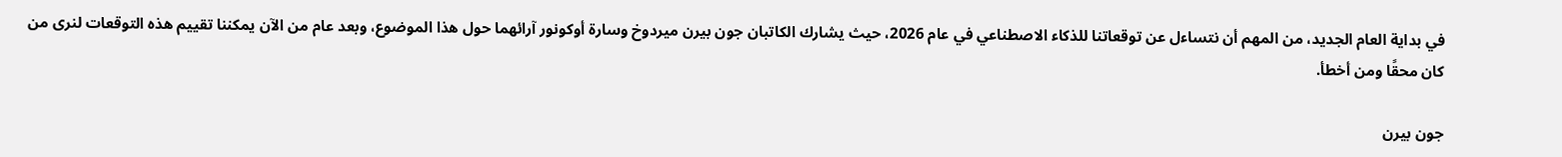في بداية العام الجديد، من المهم أن نتساءل عن توقعاتنا للذكاء الاصطناعي في عام 2026، حيث يشارك الكاتبان جون بيرن ميردوخ وسارة أوكونور آرائهما حول هذا الموضوع، وبعد عام من الآن يمكننا تقييم هذه التوقعات لنرى من كان محقًا ومن أخطأ.

جون بيرن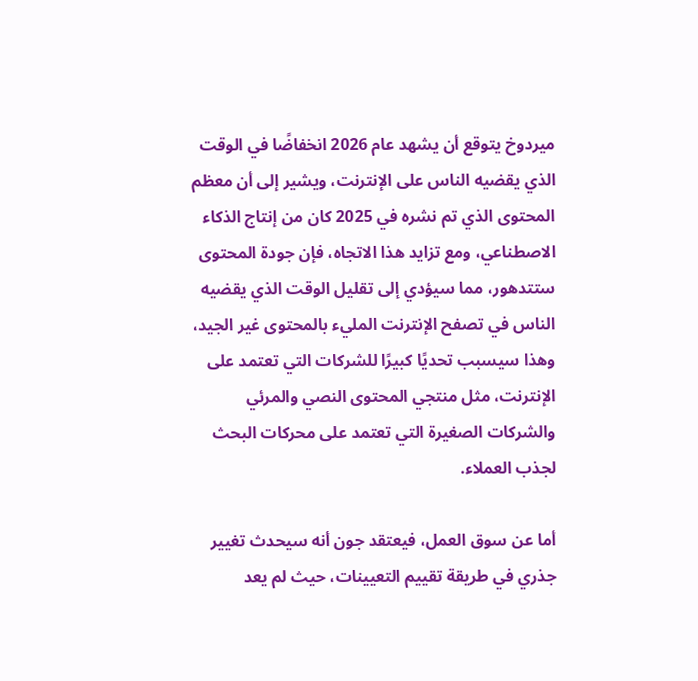ميردوخ يتوقع أن يشهد عام 2026 انخفاضًا في الوقت الذي يقضيه الناس على الإنترنت، ويشير إلى أن معظم المحتوى الذي تم نشره في 2025 كان من إنتاج الذكاء الاصطناعي، ومع تزايد هذا الاتجاه، فإن جودة المحتوى ستتدهور، مما سيؤدي إلى تقليل الوقت الذي يقضيه الناس في تصفح الإنترنت المليء بالمحتوى غير الجيد، وهذا سيسبب تحديًا كبيرًا للشركات التي تعتمد على الإنترنت، مثل منتجي المحتوى النصي والمرئي والشركات الصغيرة التي تعتمد على محركات البحث لجذب العملاء.

أما عن سوق العمل، فيعتقد جون أنه سيحدث تغيير جذري في طريقة تقييم التعيينات، حيث لم يعد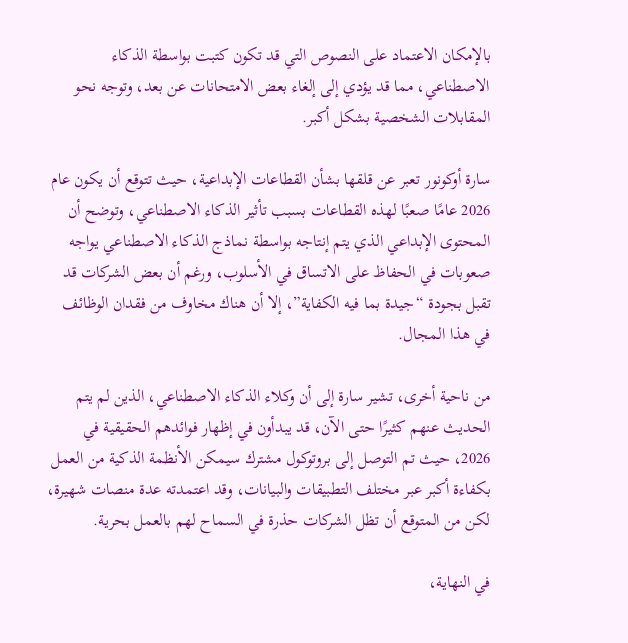بالإمكان الاعتماد على النصوص التي قد تكون كتبت بواسطة الذكاء الاصطناعي، مما قد يؤدي إلى إلغاء بعض الامتحانات عن بعد، وتوجه نحو المقابلات الشخصية بشكل أكبر.

سارة أوكونور تعبر عن قلقها بشأن القطاعات الإبداعية، حيث تتوقع أن يكون عام 2026 عامًا صعبًا لهذه القطاعات بسبب تأثير الذكاء الاصطناعي، وتوضح أن المحتوى الإبداعي الذي يتم إنتاجه بواسطة نماذج الذكاء الاصطناعي يواجه صعوبات في الحفاظ على الاتساق في الأسلوب، ورغم أن بعض الشركات قد تقبل بجودة “جيدة بما فيه الكفاية”، إلا أن هناك مخاوف من فقدان الوظائف في هذا المجال.

من ناحية أخرى، تشير سارة إلى أن وكلاء الذكاء الاصطناعي، الذين لم يتم الحديث عنهم كثيرًا حتى الآن، قد يبدأون في إظهار فوائدهم الحقيقية في 2026، حيث تم التوصل إلى بروتوكول مشترك سيمكن الأنظمة الذكية من العمل بكفاءة أكبر عبر مختلف التطبيقات والبيانات، وقد اعتمدته عدة منصات شهيرة، لكن من المتوقع أن تظل الشركات حذرة في السماح لهم بالعمل بحرية.

في النهاية،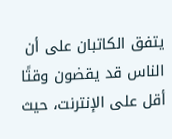يتفق الكاتبان على أن الناس قد يقضون وقتًا أقل على الإنترنت، حيث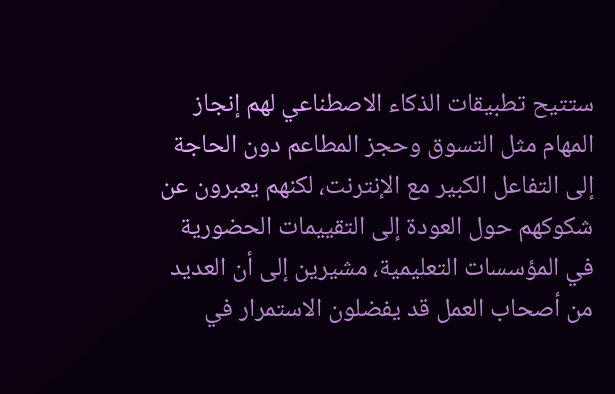ستتيح تطبيقات الذكاء الاصطناعي لهم إنجاز المهام مثل التسوق وحجز المطاعم دون الحاجة إلى التفاعل الكبير مع الإنترنت، لكنهم يعبرون عن شكوكهم حول العودة إلى التقييمات الحضورية في المؤسسات التعليمية، مشيرين إلى أن العديد من أصحاب العمل قد يفضلون الاستمرار في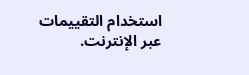استخدام التقييمات عبر الإنترنت.